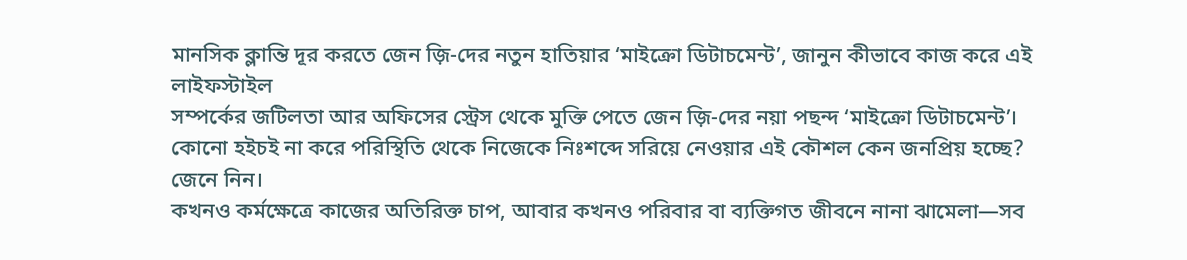মানসিক ক্লান্তি দূর করতে জেন জ়ি-দের নতুন হাতিয়ার ‘মাইক্রো ডিটাচমেন্ট’, জানুন কীভাবে কাজ করে এই লাইফস্টাইল
সম্পর্কের জটিলতা আর অফিসের স্ট্রেস থেকে মুক্তি পেতে জেন জ়ি-দের নয়া পছন্দ ‘মাইক্রো ডিটাচমেন্ট’। কোনো হইচই না করে পরিস্থিতি থেকে নিজেকে নিঃশব্দে সরিয়ে নেওয়ার এই কৌশল কেন জনপ্রিয় হচ্ছে? জেনে নিন।
কখনও কর্মক্ষেত্রে কাজের অতিরিক্ত চাপ, আবার কখনও পরিবার বা ব্যক্তিগত জীবনে নানা ঝামেলা—সব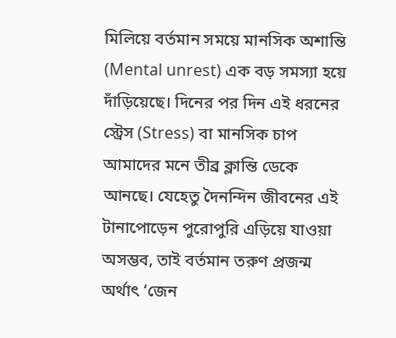মিলিয়ে বর্তমান সময়ে মানসিক অশান্তি (Mental unrest) এক বড় সমস্যা হয়ে দাঁড়িয়েছে। দিনের পর দিন এই ধরনের স্ট্রেস (Stress) বা মানসিক চাপ আমাদের মনে তীব্র ক্লান্তি ডেকে আনছে। যেহেতু দৈনন্দিন জীবনের এই টানাপোড়েন পুরোপুরি এড়িয়ে যাওয়া অসম্ভব, তাই বর্তমান তরুণ প্রজন্ম অর্থাৎ ‘জেন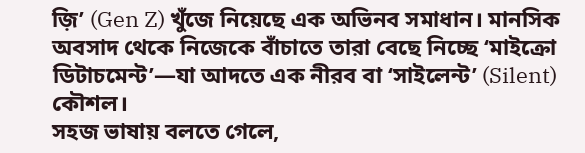জ়ি’ (Gen Z) খুঁজে নিয়েছে এক অভিনব সমাধান। মানসিক অবসাদ থেকে নিজেকে বাঁচাতে তারা বেছে নিচ্ছে ‘মাইক্রো ডিটাচমেন্ট’—যা আদতে এক নীরব বা ‘সাইলেন্ট’ (Silent) কৌশল।
সহজ ভাষায় বলতে গেলে,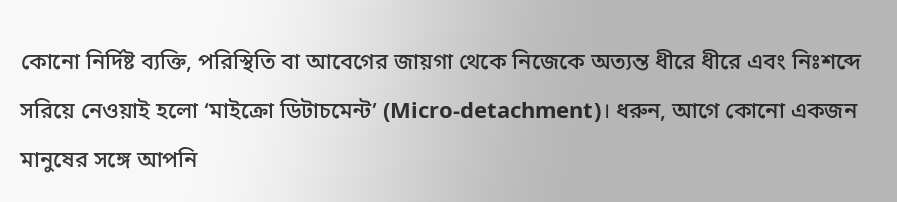কোনো নির্দিষ্ট ব্যক্তি, পরিস্থিতি বা আবেগের জায়গা থেকে নিজেকে অত্যন্ত ধীরে ধীরে এবং নিঃশব্দে সরিয়ে নেওয়াই হলো ‘মাইক্রো ডিটাচমেন্ট’ (Micro-detachment)। ধরুন, আগে কোনো একজন মানুষের সঙ্গে আপনি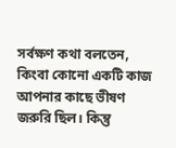সর্বক্ষণ কথা বলতেন, কিংবা কোনো একটি কাজ আপনার কাছে ভীষণ জরুরি ছিল। কিন্তু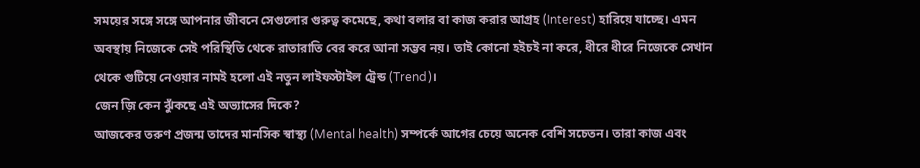সময়ের সঙ্গে সঙ্গে আপনার জীবনে সেগুলোর গুরুত্ব কমেছে, কথা বলার বা কাজ করার আগ্রহ (Interest) হারিয়ে যাচ্ছে। এমন অবস্থায় নিজেকে সেই পরিস্থিতি থেকে রাতারাতি বের করে আনা সম্ভব নয়। তাই কোনো হইচই না করে, ধীরে ধীরে নিজেকে সেখান থেকে গুটিয়ে নেওয়ার নামই হলো এই নতুন লাইফস্টাইল ট্রেন্ড (Trend)।
জেন জ়ি কেন ঝুঁকছে এই অভ্যাসের দিকে?
আজকের তরুণ প্রজন্ম তাদের মানসিক স্বাস্থ্য (Mental health) সম্পর্কে আগের চেয়ে অনেক বেশি সচেতন। তারা কাজ এবং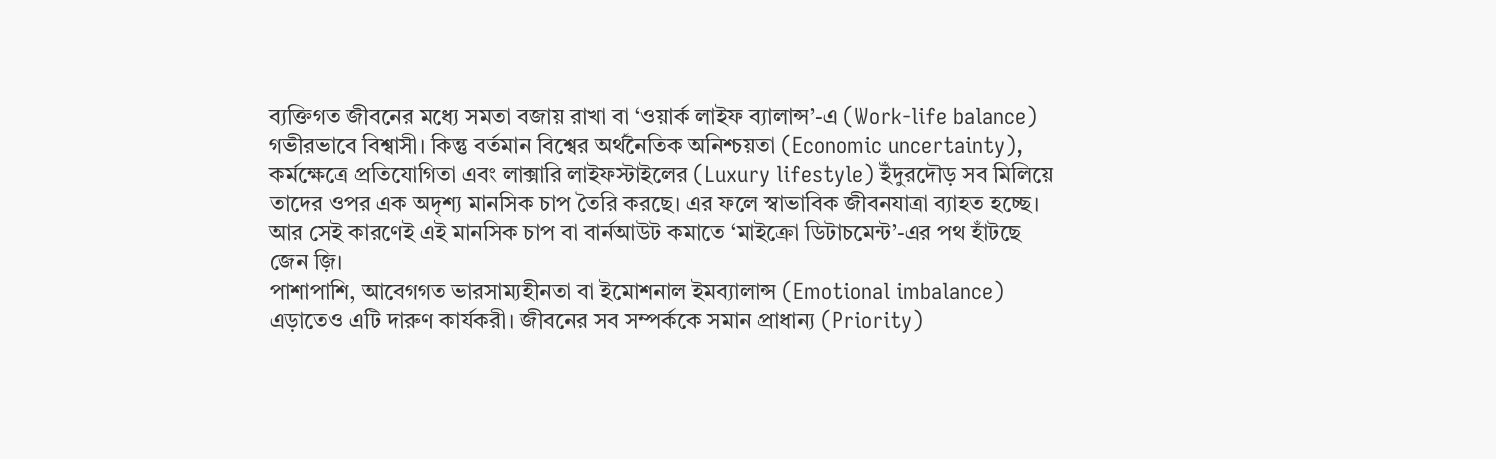ব্যক্তিগত জীবনের মধ্যে সমতা বজায় রাখা বা ‘ওয়ার্ক লাইফ ব্যালান্স’-এ (Work-life balance) গভীরভাবে বিশ্বাসী। কিন্তু বর্তমান বিশ্বের অর্থনৈতিক অনিশ্চয়তা (Economic uncertainty), কর্মক্ষেত্রে প্রতিযোগিতা এবং লাক্সারি লাইফস্টাইলের (Luxury lifestyle) ইঁদুরদৌড় সব মিলিয়ে তাদের ওপর এক অদৃশ্য মানসিক চাপ তৈরি করছে। এর ফলে স্বাভাবিক জীবনযাত্রা ব্যাহত হচ্ছে। আর সেই কারণেই এই মানসিক চাপ বা বার্নআউট কমাতে ‘মাইক্রো ডিটাচমেন্ট’-এর পথ হাঁটছে জেন জ়ি।
পাশাপাশি, আবেগগত ভারসাম্যহীনতা বা ইমোশনাল ইমব্যালান্স (Emotional imbalance) এড়াতেও এটি দারুণ কার্যকরী। জীবনের সব সম্পর্ককে সমান প্রাধান্য (Priority)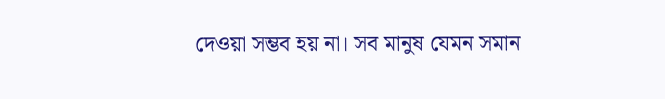দেওয়া সম্ভব হয় না। সব মানুষ যেমন সমান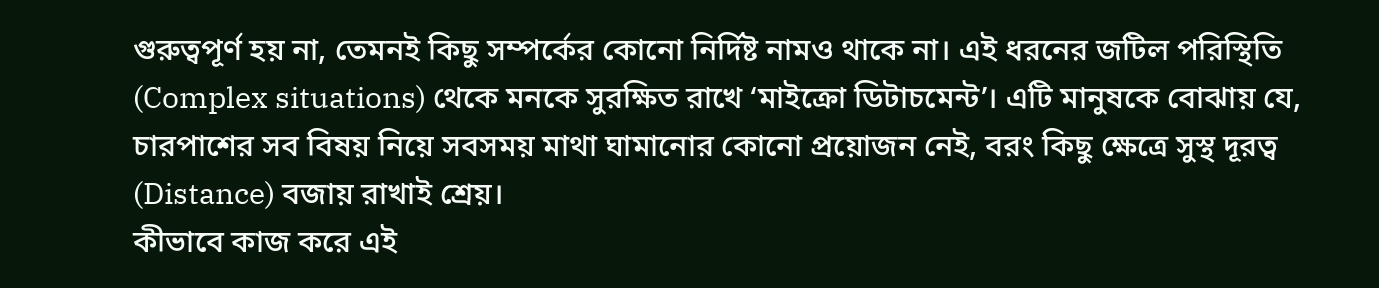গুরুত্বপূর্ণ হয় না, তেমনই কিছু সম্পর্কের কোনো নির্দিষ্ট নামও থাকে না। এই ধরনের জটিল পরিস্থিতি (Complex situations) থেকে মনকে সুরক্ষিত রাখে ‘মাইক্রো ডিটাচমেন্ট’। এটি মানুষকে বোঝায় যে, চারপাশের সব বিষয় নিয়ে সবসময় মাথা ঘামানোর কোনো প্রয়োজন নেই, বরং কিছু ক্ষেত্রে সুস্থ দূরত্ব (Distance) বজায় রাখাই শ্রেয়।
কীভাবে কাজ করে এই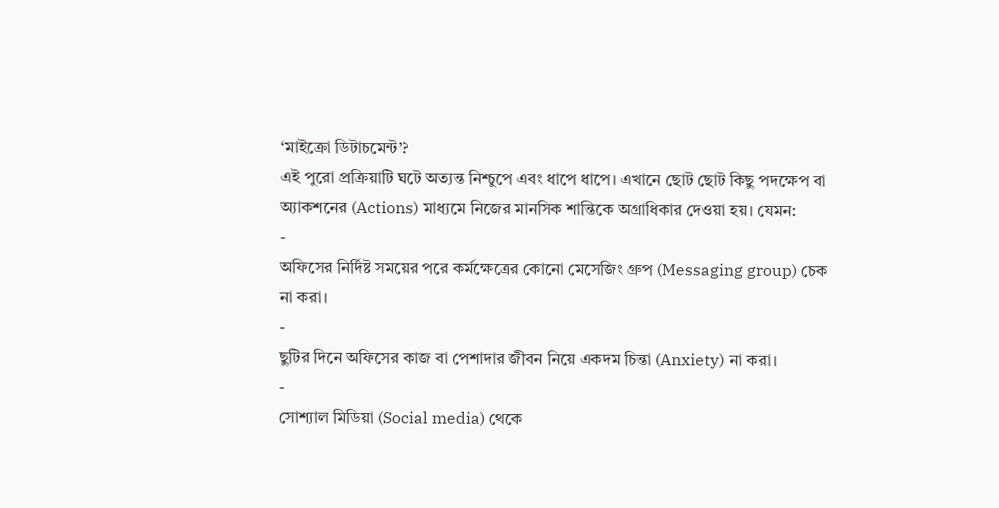‘মাইক্রো ডিটাচমেন্ট’?
এই পুরো প্রক্রিয়াটি ঘটে অত্যন্ত নিশ্চুপে এবং ধাপে ধাপে। এখানে ছোট ছোট কিছু পদক্ষেপ বা অ্যাকশনের (Actions) মাধ্যমে নিজের মানসিক শান্তিকে অগ্রাধিকার দেওয়া হয়। যেমন:
-
অফিসের নির্দিষ্ট সময়ের পরে কর্মক্ষেত্রের কোনো মেসেজিং গ্রুপ (Messaging group) চেক না করা।
-
ছুটির দিনে অফিসের কাজ বা পেশাদার জীবন নিয়ে একদম চিন্তা (Anxiety) না করা।
-
সোশ্যাল মিডিয়া (Social media) থেকে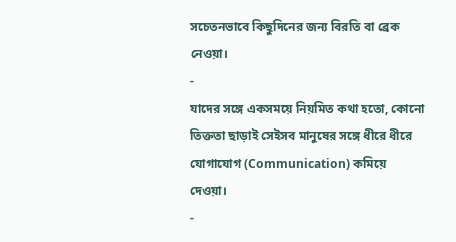সচেতনভাবে কিছুদিনের জন্য বিরতি বা ব্রেক নেওয়া।
-
যাদের সঙ্গে একসময়ে নিয়মিত কথা হতো, কোনো তিক্ততা ছাড়াই সেইসব মানুষের সঙ্গে ধীরে ধীরে যোগাযোগ (Communication) কমিয়ে দেওয়া।
-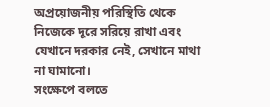অপ্রয়োজনীয় পরিস্থিতি থেকে নিজেকে দূরে সরিয়ে রাখা এবং যেখানে দরকার নেই, সেখানে মাথা না ঘামানো।
সংক্ষেপে বলতে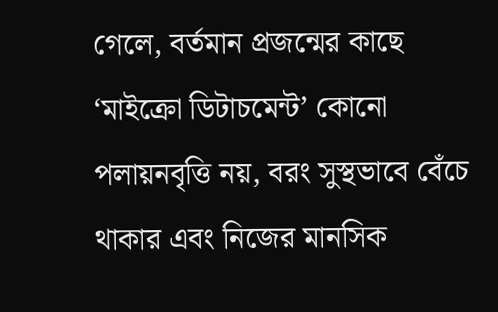গেলে, বর্তমান প্রজন্মের কাছে ‘মাইক্রো ডিটাচমেন্ট’ কোনো পলায়নবৃত্তি নয়, বরং সুস্থভাবে বেঁচে থাকার এবং নিজের মানসিক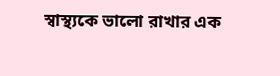স্বাস্থ্যকে ভালো রাখার এক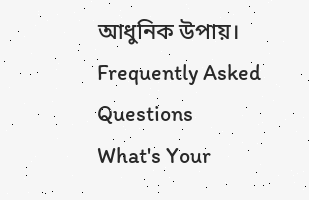আধুনিক উপায়।
Frequently Asked Questions
What's Your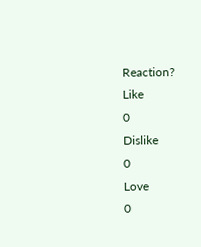Reaction?
Like
0
Dislike
0
Love
0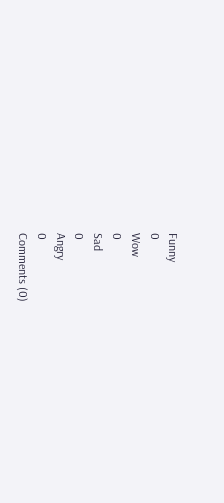Funny
0
Wow
0
Sad
0
Angry
0
Comments (0)